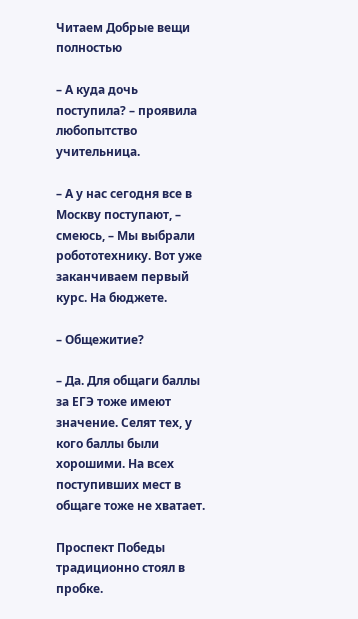Читаем Добрые вещи полностью

– А куда дочь поступила? – проявила любопытство учительница.

– А у нас сегодня все в Москву поступают, – смеюсь, – Мы выбрали робототехнику. Вот уже заканчиваем первый курс. На бюджете.

– Общежитие?

– Да. Для общаги баллы за ЕГЭ тоже имеют значение. Селят тех, у кого баллы были хорошими. На всех поступивших мест в общаге тоже не хватает.

Проспект Победы традиционно стоял в пробке.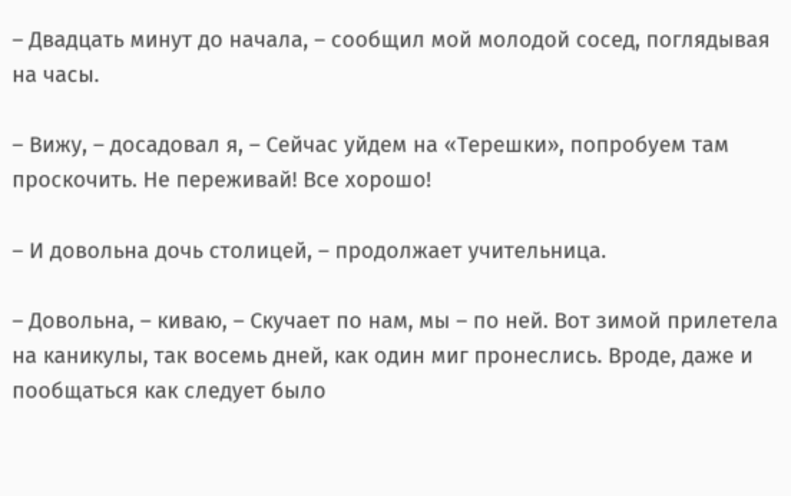– Двадцать минут до начала, – сообщил мой молодой сосед, поглядывая на часы.

– Вижу, – досадовал я, – Сейчас уйдем на «Терешки», попробуем там проскочить. Не переживай! Все хорошо!

– И довольна дочь столицей, – продолжает учительница.

– Довольна, – киваю, – Скучает по нам, мы – по ней. Вот зимой прилетела на каникулы, так восемь дней, как один миг пронеслись. Вроде, даже и пообщаться как следует было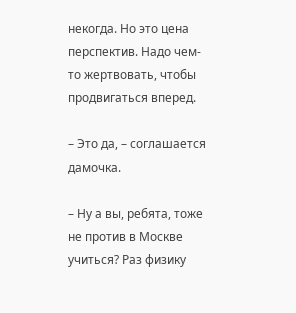некогда. Но это цена перспектив. Надо чем-то жертвовать, чтобы продвигаться вперед.

– Это да, – соглашается дамочка.

– Ну а вы, ребята, тоже не против в Москве учиться? Раз физику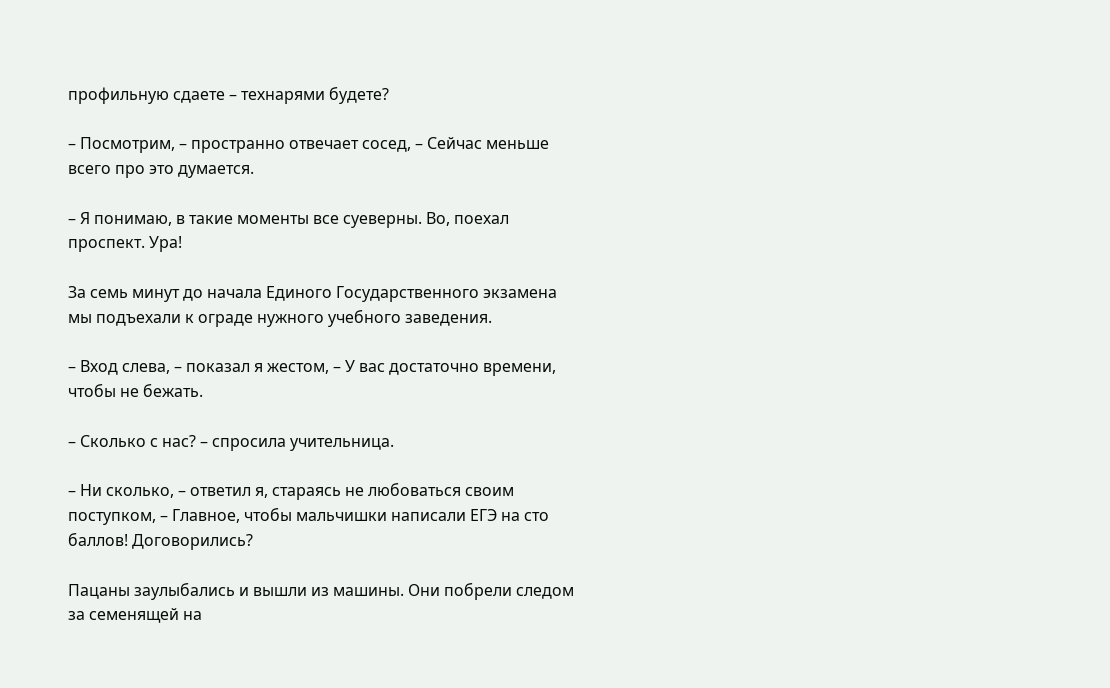профильную сдаете – технарями будете?

– Посмотрим, – пространно отвечает сосед, – Сейчас меньше всего про это думается.

– Я понимаю, в такие моменты все суеверны. Во, поехал проспект. Ура!

За семь минут до начала Единого Государственного экзамена мы подъехали к ограде нужного учебного заведения.

– Вход слева, – показал я жестом, – У вас достаточно времени, чтобы не бежать.

– Сколько с нас? – спросила учительница.

– Ни сколько, – ответил я, стараясь не любоваться своим поступком, – Главное, чтобы мальчишки написали ЕГЭ на сто баллов! Договорились?

Пацаны заулыбались и вышли из машины. Они побрели следом за семенящей на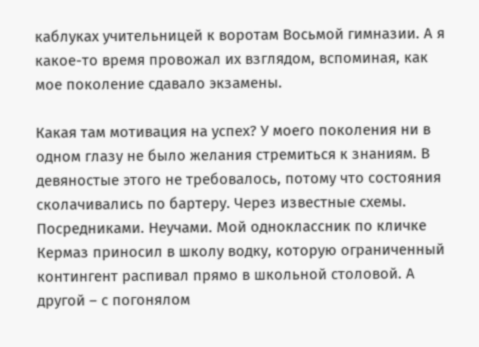каблуках учительницей к воротам Восьмой гимназии. А я какое-то время провожал их взглядом, вспоминая, как мое поколение сдавало экзамены.

Какая там мотивация на успех? У моего поколения ни в одном глазу не было желания стремиться к знаниям. В девяностые этого не требовалось, потому что состояния сколачивались по бартеру. Через известные схемы. Посредниками. Неучами. Мой одноклассник по кличке Кермаз приносил в школу водку, которую ограниченный контингент распивал прямо в школьной столовой. А другой – с погонялом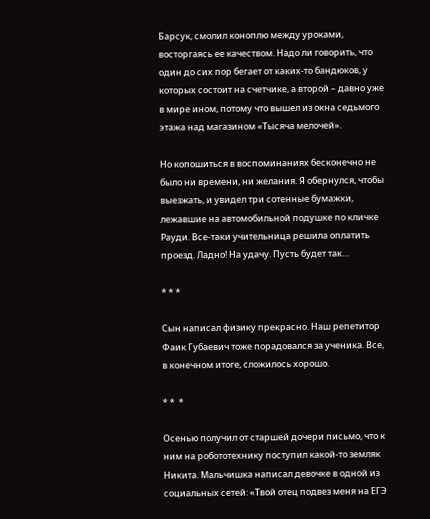Барсук, смолил коноплю между уроками, восторгаясь ее качеством. Надо ли говорить, что один до сих пор бегает от каких-то бандюков, у которых состоит на счетчике, а второй – давно уже в мире ином, потому что вышел из окна седьмого этажа над магазином «Тысяча мелочей».

Но копошиться в воспоминаниях бесконечно не было ни времени, ни желания. Я обернулся, чтобы выезжать, и увидел три сотенные бумажки, лежавшие на автомобильной подушке по кличке Рауди. Все-таки учительница решила оплатить проезд. Ладно! На удачу. Пусть будет так…

* * *

Сын написал физику прекрасно. Наш репетитор Фаик Губаевич тоже порадовался за ученика. Все, в конечном итоге, сложилось хорошо.

* *  *

Осенью получил от старшей дочери письмо, что к ним на робототехнику поступил какой-то земляк Никита. Мальчишка написал девочке в одной из социальных сетей: «Твой отец подвез меня на ЕГЭ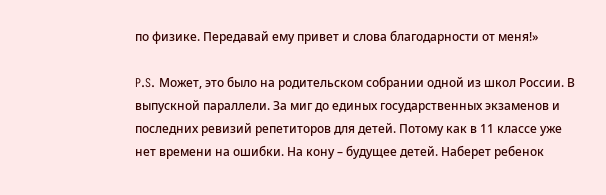по физике. Передавай ему привет и слова благодарности от меня!»

P.S. Может, это было на родительском собрании одной из школ России. В выпускной параллели. За миг до единых государственных экзаменов и последних ревизий репетиторов для детей. Потому как в 11 классе уже нет времени на ошибки. На кону – будущее детей. Наберет ребенок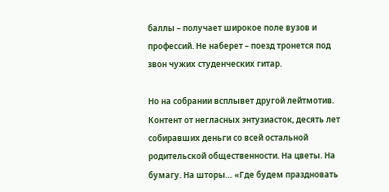баллы – получает широкое поле вузов и профессий. Не наберет – поезд тронется под звон чужих студенческих гитар.

Но на собрании всплывет другой лейтмотив. Контент от негласных энтузиасток, десять лет собиравших деньги со всей остальной родительской общественности. На цветы. На бумагу. На шторы… «Где будем праздновать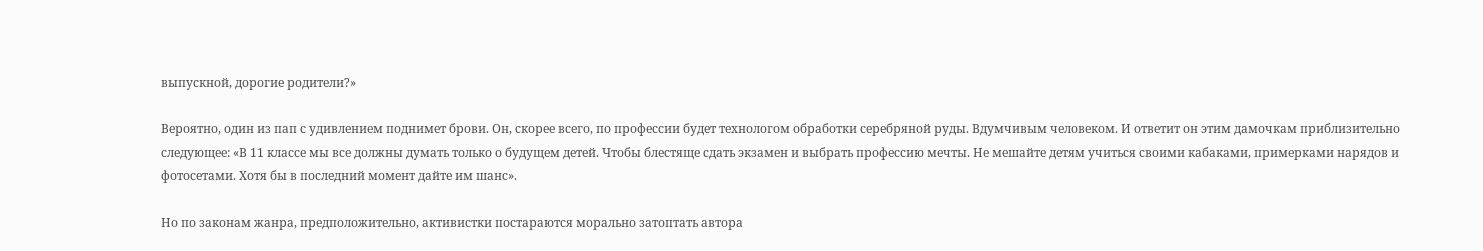выпускной, дорогие родители?»

Вероятно, один из пап с удивлением поднимет брови. Он, скорее всего, по профессии будет технологом обработки серебряной руды. Вдумчивым человеком. И ответит он этим дамочкам приблизительно следующее: «В 11 классе мы все должны думать только о будущем детей. Чтобы блестяще сдать экзамен и выбрать профессию мечты. Не мешайте детям учиться своими кабаками, примерками нарядов и фотосетами. Хотя бы в последний момент дайте им шанс».

Но по законам жанра, предположительно, активистки постараются морально затоптать автора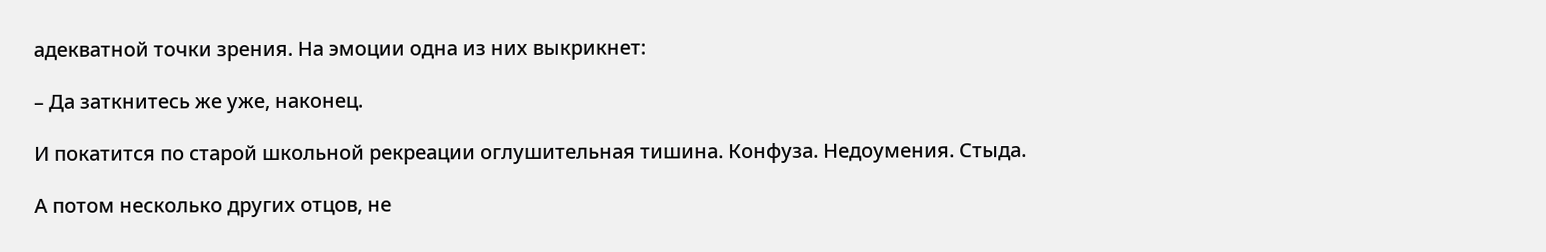адекватной точки зрения. На эмоции одна из них выкрикнет:

– Да заткнитесь же уже, наконец.

И покатится по старой школьной рекреации оглушительная тишина. Конфуза. Недоумения. Стыда.

А потом несколько других отцов, не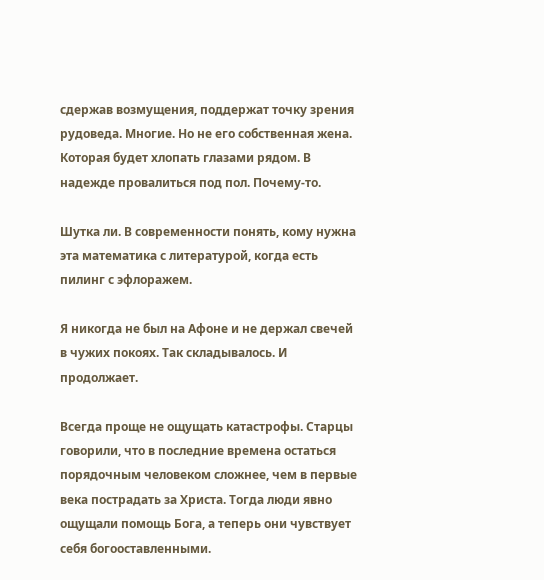сдержав возмущения, поддержат точку зрения рудоведа. Многие. Но не его собственная жена. Которая будет хлопать глазами рядом. В надежде провалиться под пол. Почему-то.

Шутка ли. В современности понять, кому нужна эта математика с литературой, когда есть пилинг с эфлоражем.

Я никогда не был на Афоне и не держал свечей в чужих покоях. Так складывалось. И продолжает.

Всегда проще не ощущать катастрофы. Старцы говорили, что в последние времена остаться порядочным человеком сложнее, чем в первые века пострадать за Христа. Тогда люди явно ощущали помощь Бога, а теперь они чувствует себя богооставленными.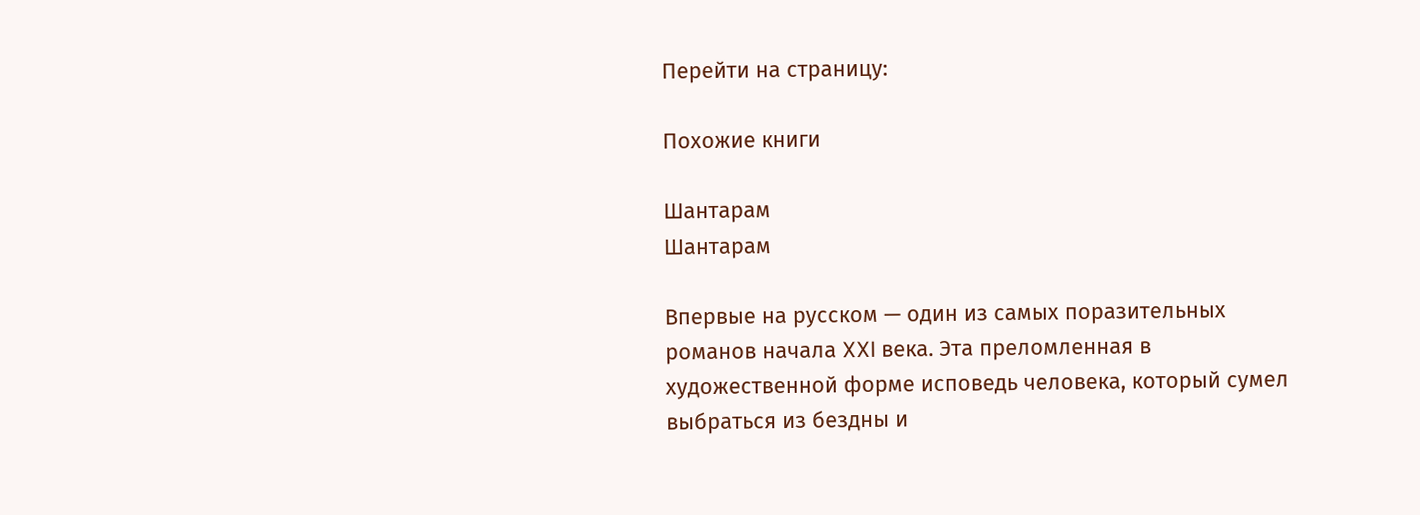Перейти на страницу:

Похожие книги

Шантарам
Шантарам

Впервые на русском — один из самых поразительных романов начала XXI века. Эта преломленная в художественной форме исповедь человека, который сумел выбраться из бездны и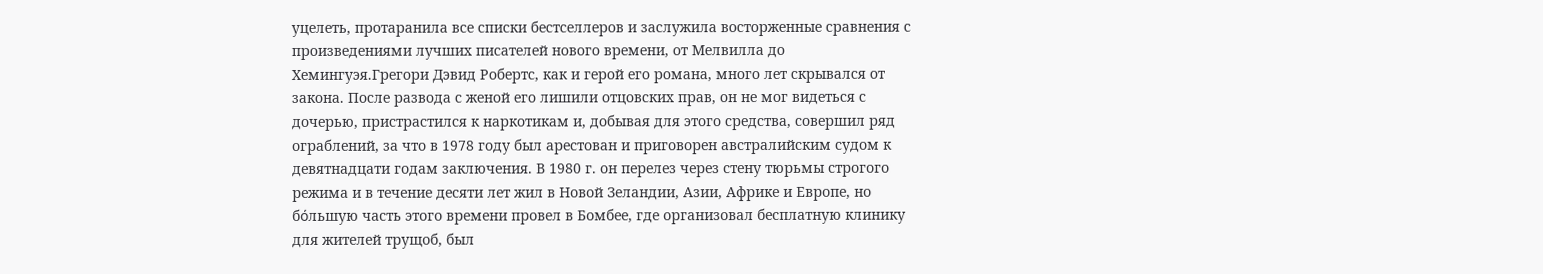уцелеть, протаранила все списки бестселлеров и заслужила восторженные сравнения с произведениями лучших писателей нового времени, от Мелвилла до Хемингуэя.Грегори Дэвид Робертс, как и герой его романа, много лет скрывался от закона. После развода с женой его лишили отцовских прав, он не мог видеться с дочерью, пристрастился к наркотикам и, добывая для этого средства, совершил ряд ограблений, за что в 1978 году был арестован и приговорен австралийским судом к девятнадцати годам заключения. В 1980 г. он перелез через стену тюрьмы строгого режима и в течение десяти лет жил в Новой Зеландии, Азии, Африке и Европе, но бόльшую часть этого времени провел в Бомбее, где организовал бесплатную клинику для жителей трущоб, был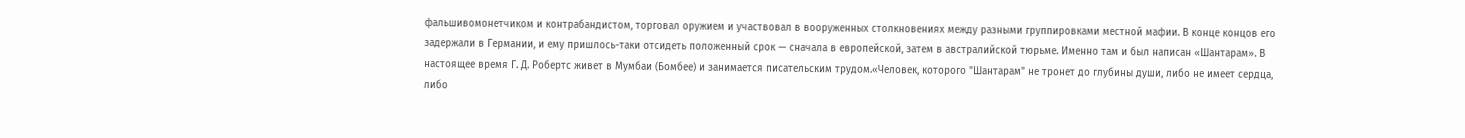фальшивомонетчиком и контрабандистом, торговал оружием и участвовал в вооруженных столкновениях между разными группировками местной мафии. В конце концов его задержали в Германии, и ему пришлось-таки отсидеть положенный срок — сначала в европейской, затем в австралийской тюрьме. Именно там и был написан «Шантарам». В настоящее время Г. Д. Робертс живет в Мумбаи (Бомбее) и занимается писательским трудом.«Человек, которого "Шантарам" не тронет до глубины души, либо не имеет сердца, либо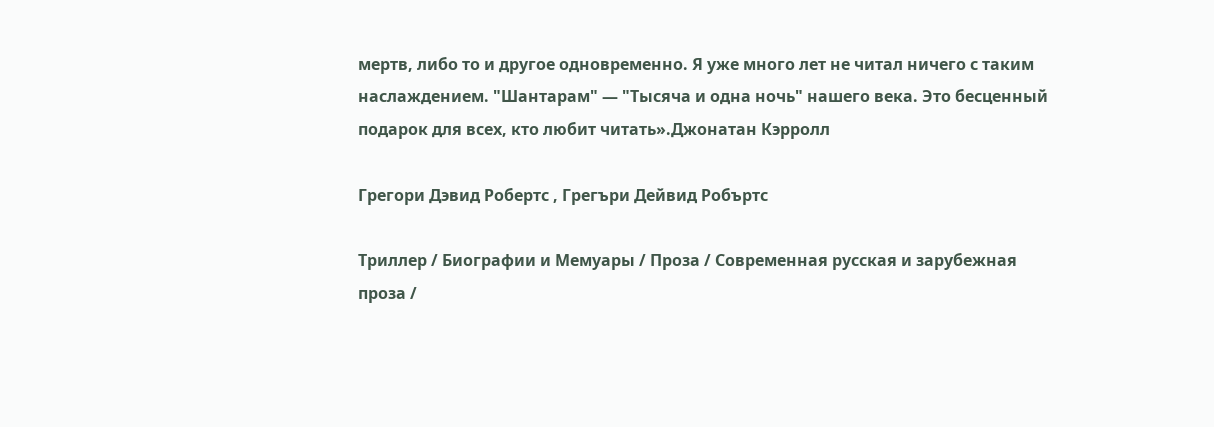мертв, либо то и другое одновременно. Я уже много лет не читал ничего с таким наслаждением. "Шантарам" — "Тысяча и одна ночь" нашего века. Это бесценный подарок для всех, кто любит читать».Джонатан Кэрролл

Грегори Дэвид Робертс , Грегъри Дейвид Робъртс

Триллер / Биографии и Мемуары / Проза / Современная русская и зарубежная проза /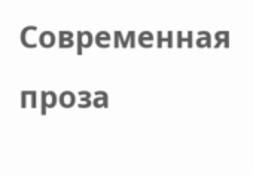Современная проза